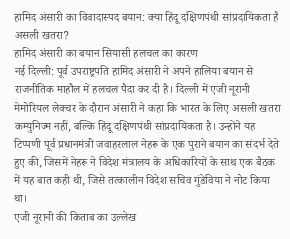हामिद अंसारी का विवादास्पद बयान: क्या हिंदू दक्षिणपंथी सांप्रदायिकता है असली खतरा?
हामिद अंसारी का बयान सियासी हलचल का कारण
नई दिल्ली: पूर्व उपराष्ट्रपति हामिद अंसारी ने अपने हालिया बयान से राजनीतिक माहौल में हलचल पैदा कर दी है। दिल्ली में एजी नूरानी मेमोरियल लेक्चर के दौरान अंसारी ने कहा कि भारत के लिए असली खतरा कम्युनिज्म नहीं, बल्कि हिंदू दक्षिणपंथी सांप्रदायिकता है। उन्होंने यह टिप्पणी पूर्व प्रधानमंत्री जवाहरलाल नेहरू के एक पुराने बयान का संदर्भ देते हुए की, जिसमें नेहरू ने विदेश मंत्रालय के अधिकारियों के साथ एक बैठक में यह बात कही थी, जिसे तत्कालीन विदेश सचिव गुंडेविया ने नोट किया था।
एजी नूरानी की किताब का उल्लेख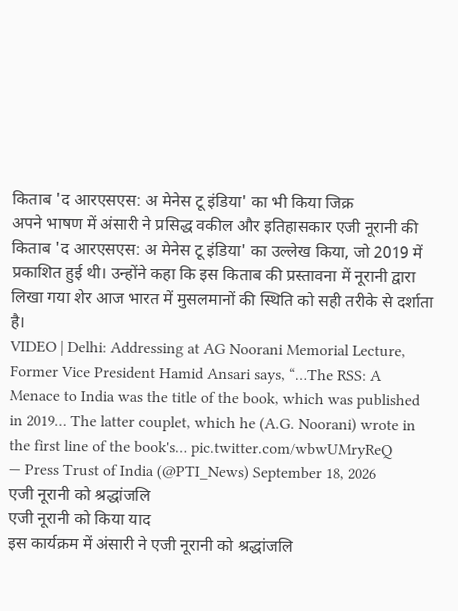किताब 'द आरएसएस: अ मेनेस टू इंडिया' का भी किया जिक्र
अपने भाषण में अंसारी ने प्रसिद्ध वकील और इतिहासकार एजी नूरानी की किताब 'द आरएसएस: अ मेनेस टू इंडिया' का उल्लेख किया, जो 2019 में प्रकाशित हुई थी। उन्होंने कहा कि इस किताब की प्रस्तावना में नूरानी द्वारा लिखा गया शेर आज भारत में मुसलमानों की स्थिति को सही तरीके से दर्शाता है।
VIDEO | Delhi: Addressing at AG Noorani Memorial Lecture, Former Vice President Hamid Ansari says, “…The RSS: A Menace to India was the title of the book, which was published in 2019… The latter couplet, which he (A.G. Noorani) wrote in the first line of the book's… pic.twitter.com/wbwUMryReQ
— Press Trust of India (@PTI_News) September 18, 2026
एजी नूरानी को श्रद्धांजलि
एजी नूरानी को किया याद
इस कार्यक्रम में अंसारी ने एजी नूरानी को श्रद्धांजलि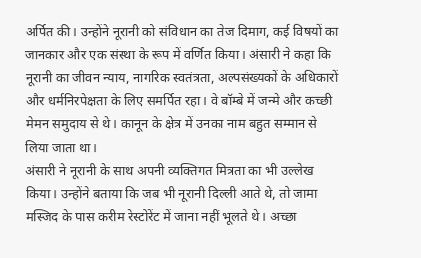अर्पित की। उन्होंने नूरानी को संविधान का तेज दिमाग, कई विषयों का जानकार और एक संस्था के रूप में वर्णित किया। अंसारी ने कहा कि नूरानी का जीवन न्याय, नागरिक स्वतंत्रता, अल्पसंख्यकों के अधिकारों और धर्मनिरपेक्षता के लिए समर्पित रहा। वे बॉम्बे में जन्मे और कच्छी मेमन समुदाय से थे। कानून के क्षेत्र में उनका नाम बहुत सम्मान से लिया जाता था।
अंसारी ने नूरानी के साथ अपनी व्यक्तिगत मित्रता का भी उल्लेख किया। उन्होंने बताया कि जब भी नूरानी दिल्ली आते थे, तो जामा मस्जिद के पास करीम रेस्टोरेंट में जाना नहीं भूलते थे। अच्छा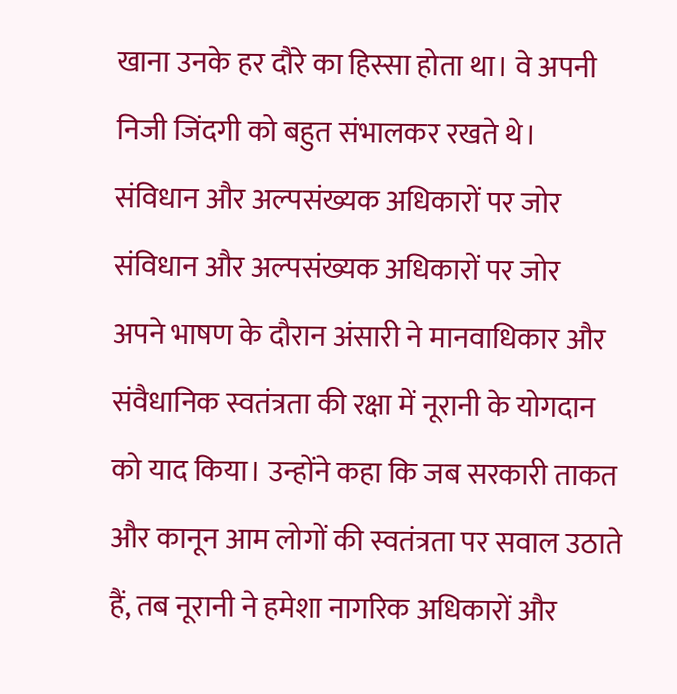खाना उनके हर दौरे का हिस्सा होता था। वे अपनी निजी जिंदगी को बहुत संभालकर रखते थे।
संविधान और अल्पसंख्यक अधिकारों पर जोर
संविधान और अल्पसंख्यक अधिकारों पर जोर
अपने भाषण के दौरान अंसारी ने मानवाधिकार और संवैधानिक स्वतंत्रता की रक्षा में नूरानी के योगदान को याद किया। उन्होंने कहा कि जब सरकारी ताकत और कानून आम लोगों की स्वतंत्रता पर सवाल उठाते हैं, तब नूरानी ने हमेशा नागरिक अधिकारों और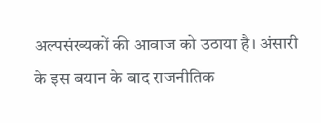अल्पसंख्यकों की आवाज को उठाया है। अंसारी के इस बयान के बाद राजनीतिक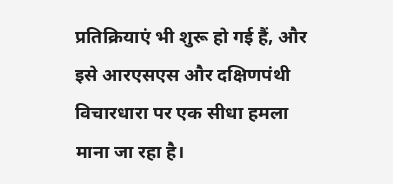प्रतिक्रियाएं भी शुरू हो गई हैं, और इसे आरएसएस और दक्षिणपंथी विचारधारा पर एक सीधा हमला माना जा रहा है।